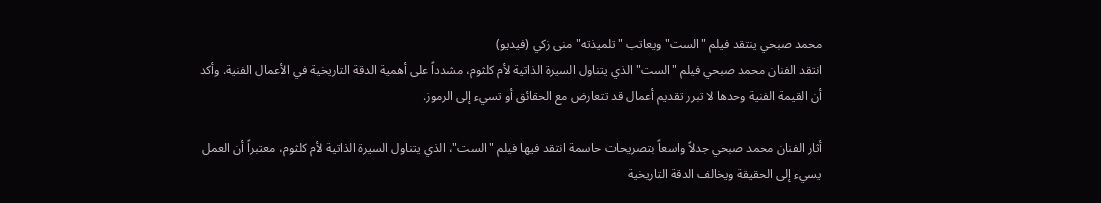محمد صبحي ينتقد فيلم "الست" ويعاتب "تلميذته" منى زكي (فيديو)
انتقد الفنان محمد صبحي فيلم "الست" الذي يتناول السيرة الذاتية لأم كلثوم، مشدداً على أهمية الدقة التاريخية في الأعمال الفنية. وأكد أن القيمة الفنية وحدها لا تبرر تقديم أعمال قد تتعارض مع الحقائق أو تسيء إلى الرموز.

أثار الفنان محمد صبحي جدلاً واسعاً بتصريحات حاسمة انتقد فيها فيلم "الست"، الذي يتناول السيرة الذاتية لأم كلثوم، معتبراً أن العمل يسيء إلى الحقيقة ويخالف الدقة التاريخية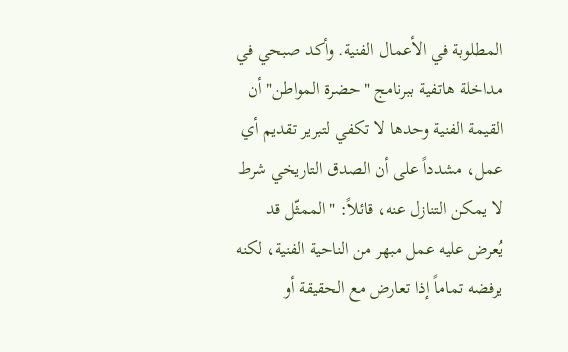المطلوبة في الأعمال الفنية. وأكد صبحي في مداخلة هاتفية ببرنامج "حضرة المواطن" أن القيمة الفنية وحدها لا تكفي لتبرير تقديم أي عمل، مشدداً على أن الصدق التاريخي شرط لا يمكن التنازل عنه، قائلاً: "الممثّل قد يُعرض عليه عمل مبهر من الناحية الفنية، لكنه يرفضه تماماً إذا تعارض مع الحقيقة أو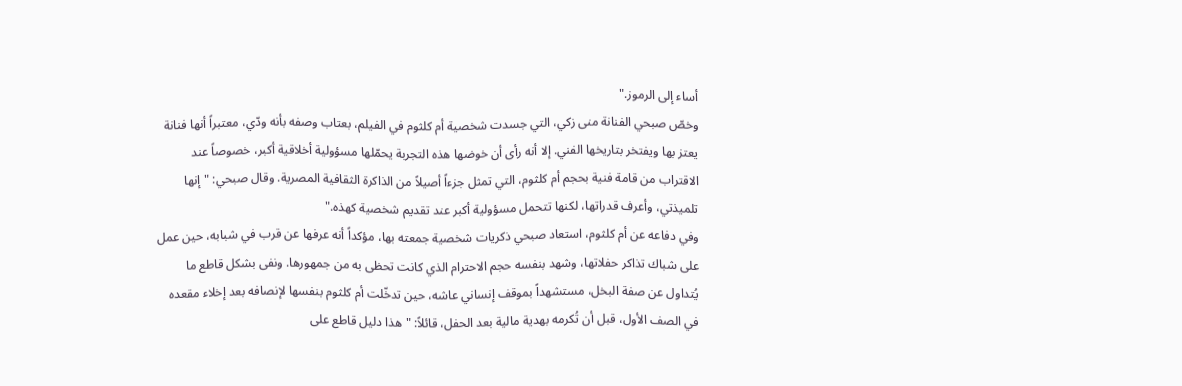أساء إلى الرموز."
وخصّ صبحي الفنانة منى زكي، التي جسدت شخصية أم كلثوم في الفيلم، بعتاب وصفه بأنه ودّي، معتبراً أنها فنانة يعتز بها ويفتخر بتاريخها الفني. إلا أنه رأى أن خوضها هذه التجربة يحمّلها مسؤولية أخلاقية أكبر، خصوصاً عند الاقتراب من قامة فنية بحجم أم كلثوم، التي تمثل جزءاً أصيلاً من الذاكرة الثقافية المصرية. وقال صبحي: "إنها تلميذتي، وأعرف قدراتها، لكنها تتحمل مسؤولية أكبر عند تقديم شخصية كهذه."
وفي دفاعه عن أم كلثوم، استعاد صبحي ذكريات شخصية جمعته بها، مؤكداً أنه عرفها عن قرب في شبابه، حين عمل على شباك تذاكر حفلاتها، وشهد بنفسه حجم الاحترام الذي كانت تحظى به من جمهورها. ونفى بشكل قاطع ما يُتداول عن صفة البخل، مستشهداً بموقف إنساني عاشه، حين تدخّلت أم كلثوم بنفسها لإنصافه بعد إخلاء مقعده في الصف الأول، قبل أن تُكرمه بهدية مالية بعد الحفل، قائلاً: "هذا دليل قاطع على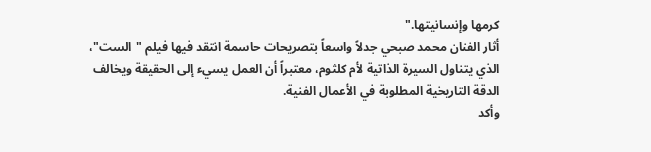كرمها وإنسانيتها."
أثار الفنان محمد صبحي جدلاً واسعاً بتصريحات حاسمة انتقد فيها فيلم "الست"، الذي يتناول السيرة الذاتية لأم كلثوم، معتبراً أن العمل يسيء إلى الحقيقة ويخالف الدقة التاريخية المطلوبة في الأعمال الفنية.
وأكد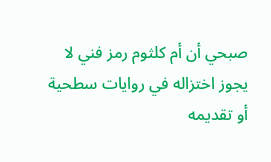صبحي أن أم كلثوم رمز فني لا يجوز اختزاله في روايات سطحية أو تقديمه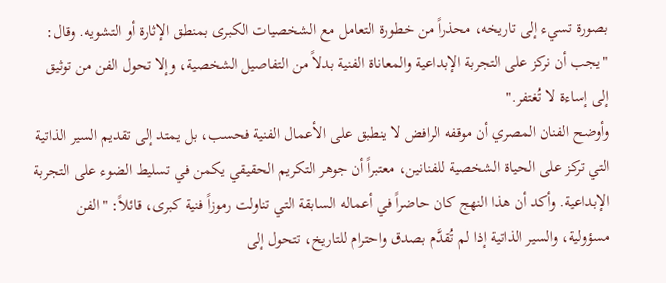بصورة تسيء إلى تاريخه، محذراً من خطورة التعامل مع الشخصيات الكبرى بمنطق الإثارة أو التشويه. وقال: "يجب أن نركز على التجربة الإبداعية والمعاناة الفنية بدلاً من التفاصيل الشخصية، وإلا تحول الفن من توثيق إلى إساءة لا تُغتفر."
وأوضح الفنان المصري أن موقفه الرافض لا ينطبق على الأعمال الفنية فحسب، بل يمتد إلى تقديم السير الذاتية التي تركز على الحياة الشخصية للفنانين، معتبراً أن جوهر التكريم الحقيقي يكمن في تسليط الضوء على التجربة الإبداعية. وأكد أن هذا النهج كان حاضراً في أعماله السابقة التي تناولت رموزاً فنية كبرى، قائلاً: "الفن مسؤولية، والسير الذاتية إذا لم تُقدَّم بصدق واحترام للتاريخ، تتحول إلى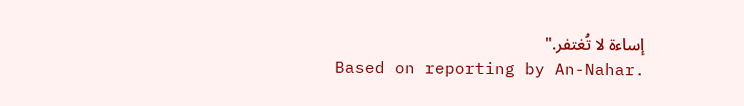إساءة لا تُغتفر."
Based on reporting by An-Nahar.